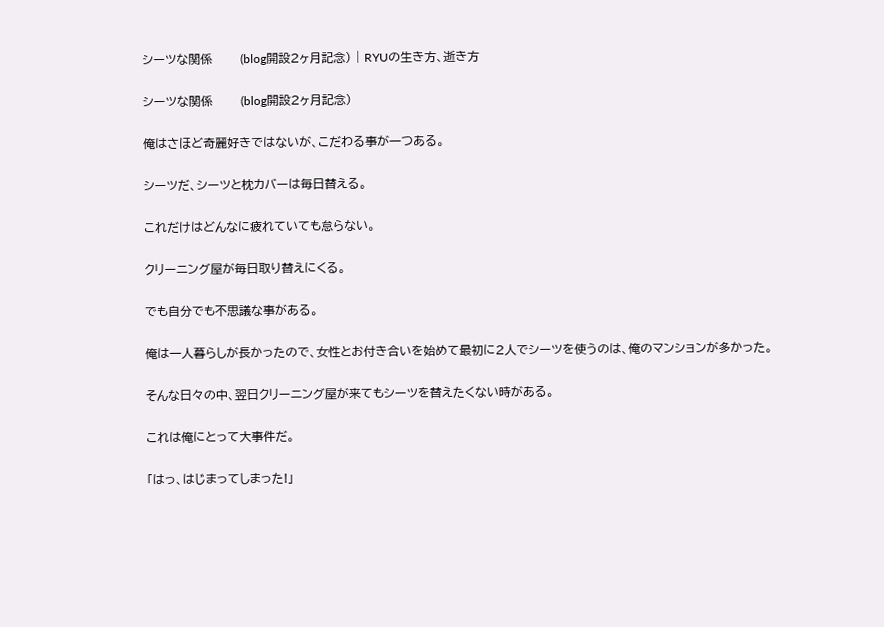シーツな関係       (blog開設2ヶ月記念) | RYUの生き方、逝き方

シーツな関係       (blog開設2ヶ月記念)

俺はさほど奇麗好きではないが、こだわる事が一つある。

シーツだ、シーツと枕カバーは毎日替える。

これだけはどんなに疲れていても怠らない。

クリーニング屋が毎日取り替えにくる。

でも自分でも不思議な事がある。

俺は一人暮らしが長かったので、女性とお付き合いを始めて最初に2人でシーツを使うのは、俺のマンションが多かった。

そんな日々の中、翌日クリーニング屋が来てもシーツを替えたくない時がある。

これは俺にとって大事件だ。

「はっ、はじまってしまった!」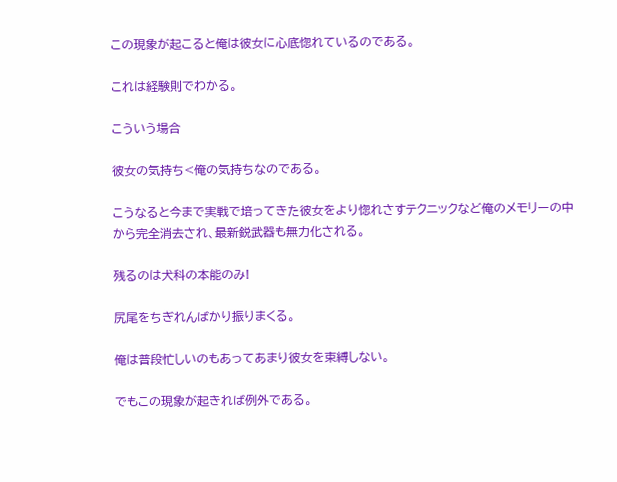この現象が起こると俺は彼女に心底惚れているのである。

これは経験則でわかる。

こういう場合

彼女の気持ち<俺の気持ちなのである。

こうなると今まで実戦で培ってきた彼女をより惚れさすテクニックなど俺のメモリーの中から完全消去され、最新鋭武器も無力化される。

残るのは犬科の本能のみ!

尻尾をちぎれんばかり振りまくる。

俺は普段忙しいのもあってあまり彼女を束縛しない。

でもこの現象が起きれば例外である。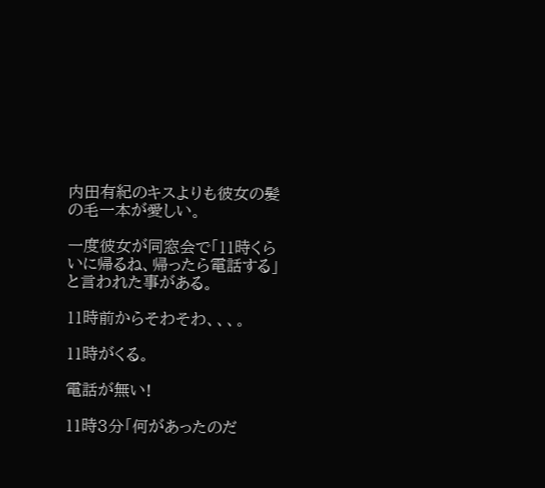内田有紀のキスよりも彼女の髪の毛一本が愛しい。

一度彼女が同窓会で「11時くらいに帰るね、帰ったら電話する」と言われた事がある。

11時前からそわそわ、、、。

11時がくる。

電話が無い!

11時3分「何があったのだ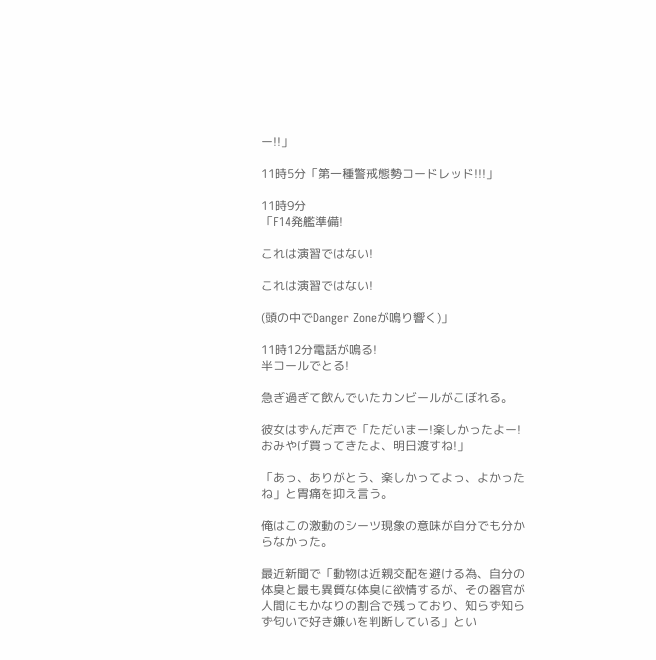ー!!」

11時5分「第一種警戒態勢コードレッド!!!」

11時9分
「F14発艦準備!

これは演習ではない!

これは演習ではない!

(頭の中でDanger Zoneが鳴り響く)」

11時12分電話が鳴る!
半コールでとる!

急ぎ過ぎて飲んでいたカンビールがこぼれる。

彼女はずんだ声で「ただいまー!楽しかったよー!おみやげ買ってきたよ、明日渡すね!」

「あっ、ありがとう、楽しかってよっ、よかったね」と胃痛を抑え言う。

俺はこの激動のシーツ現象の意味が自分でも分からなかった。

最近新聞で「動物は近親交配を避ける為、自分の体臭と最も異質な体臭に欲情するが、その器官が人間にもかなりの割合で残っており、知らず知らず匂いで好き嫌いを判断している」とい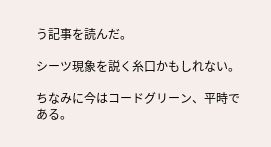う記事を読んだ。

シーツ現象を説く糸口かもしれない。

ちなみに今はコードグリーン、平時である。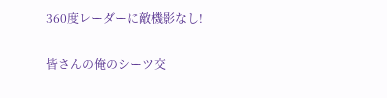360度レーダーに敵機影なし!

皆さんの俺のシーツ交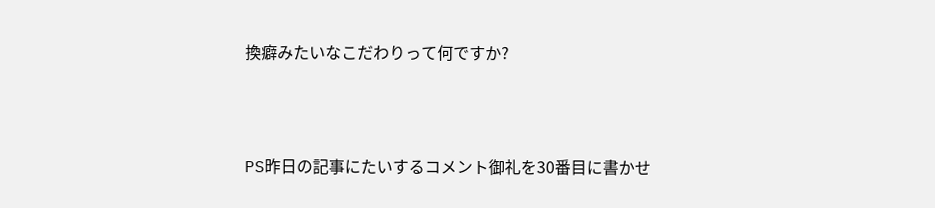換癖みたいなこだわりって何ですか?



PS昨日の記事にたいするコメント御礼を30番目に書かせ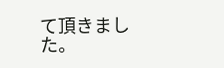て頂きました。